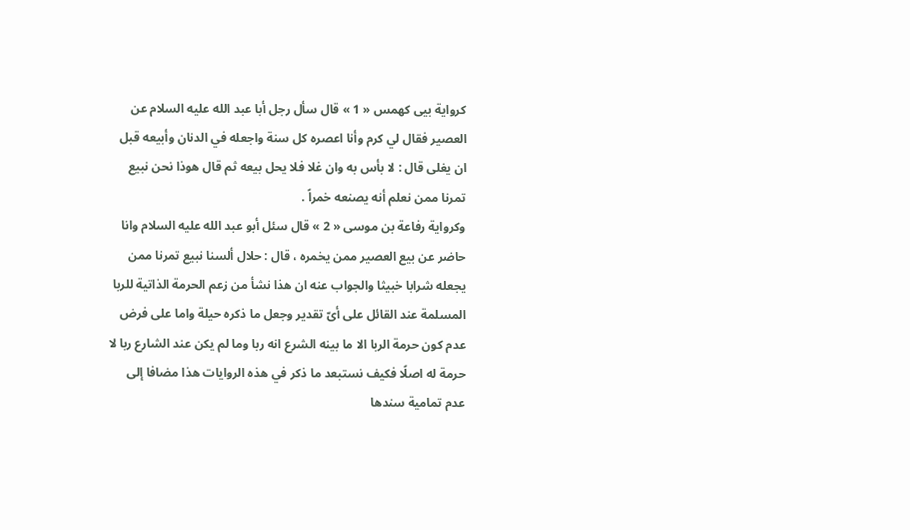كرواية بيى كهمس « 1 » قال سأل رجل أبا عبد الله عليه السلام عن العصير فقال لي كرم وأنا اعصره كل سنة واجعله في الدنان وأبيعه قبل ان يغلى قال : لا بأس به وان غلا فلا يحل بيعه ثم قال هوذا نحن نبيع تمرنا ممن نعلم أنه يصنعه خمراً .
وكرواية رفاعة بن موسى « 2 » قال سئل أبو عبد الله عليه السلام وانا حاضر عن بيع العصير ممن يخمره ، قال : حلال ألسنا نبيع تمرنا ممن يجعله شرابا خبيثا والجواب عنه ان هذا نشأ من زعم الحرمة الذاتية للربا المسلمة عند القائل على أىّ تقدير وجعل ما ذكره حيلة واما على فرض عدم كون حرمة الربا الا ما بينه الشرع انه ربا وما لم يكن عند الشارع ربا لا حرمة له اصلًا فكيف نستبعد ما ذكر في هذه الروايات هذا مضافا إلى عدم تمامية سندها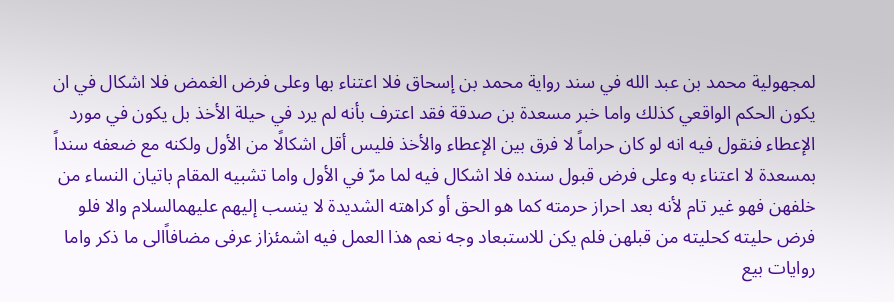لمجهولية محمد بن عبد الله في سند رواية محمد بن إسحاق فلا اعتناء بها وعلى فرض الغمض فلا اشكال في ان يكون الحكم الواقعي كذلك واما خبر مسعدة بن صدقة فقد اعترف بأنه لم يرد في حيلة الأخذ بل يكون في مورد الإعطاء فنقول فيه انه لو كان حراماً لا فرق بين الإعطاء والأخذ فليس أقل اشكالًا من الأول ولكنه مع ضعفه سنداً بمسعدة لا اعتناء به وعلى فرض قبول سنده فلا اشكال فيه لما مرّ في الأول واما تشبيه المقام باتيان النساء من خلفهن فهو غير تام لأنه بعد احراز حرمته كما هو الحق أو كراهته الشديدة لا ينسب إليهم عليهمالسلام والا فلو فرض حليته كحليته من قبلهن فلم يكن للاستبعاد وجه نعم هذا العمل فيه اشمئزاز عرفى مضافاًالى ما ذكر واما روايات بيع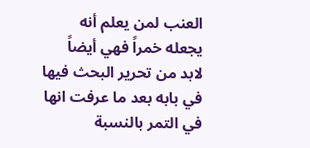العنب لمن يعلم أنه يجعله خمراً فهي أيضاً لابد من تحرير البحث فيها في بابه بعد ما عرفت انها في التمر بالنسبة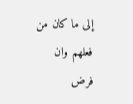إلى ما كان من فعلهم وان فرض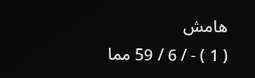هامش
( 1 ) - / 6 / 59 مما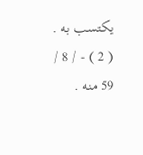يكتسب به .
( 2 ) - / 8 / 59 منه .